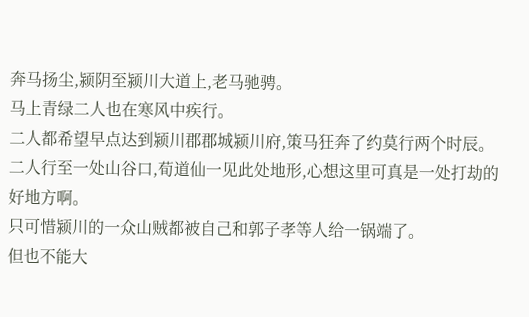奔马扬尘,颍阴至颍川大道上,老马驰骋。
马上青绿二人也在寒风中疾行。
二人都希望早点达到颍川郡郡城颍川府,策马狂奔了约莫行两个时辰。
二人行至一处山谷口,荀道仙一见此处地形,心想这里可真是一处打劫的好地方啊。
只可惜颍川的一众山贼都被自己和郭子孝等人给一锅端了。
但也不能大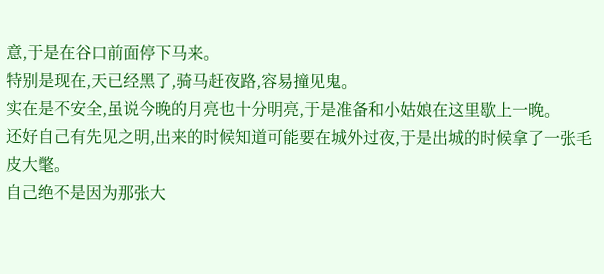意,于是在谷口前面停下马来。
特别是现在,天已经黑了,骑马赶夜路,容易撞见鬼。
实在是不安全,虽说今晚的月亮也十分明亮,于是准备和小姑娘在这里歇上一晚。
还好自己有先见之明,出来的时候知道可能要在城外过夜,于是出城的时候拿了一张毛皮大氅。
自己绝不是因为那张大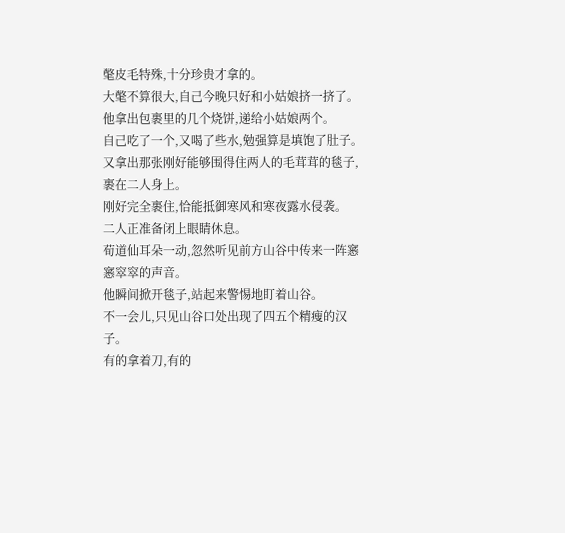氅皮毛特殊,十分珍贵才拿的。
大氅不算很大,自己今晚只好和小姑娘挤一挤了。
他拿出包裹里的几个烧饼,递给小姑娘两个。
自己吃了一个,又喝了些水,勉强算是填饱了肚子。
又拿出那张刚好能够围得住两人的毛茸茸的毯子,裹在二人身上。
刚好完全裹住,恰能抵御寒风和寒夜露水侵袭。
二人正准备闭上眼睛休息。
荀道仙耳朵一动,忽然听见前方山谷中传来一阵窸窸窣窣的声音。
他瞬间掀开毯子,站起来警惕地盯着山谷。
不一会儿,只见山谷口处出现了四五个精瘦的汉子。
有的拿着刀,有的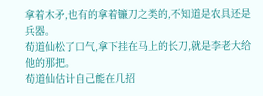拿着木矛,也有的拿着镰刀之类的,不知道是农具还是兵器。
荀道仙松了口气,拿下挂在马上的长刀,就是李老大给他的那把。
荀道仙估计自己能在几招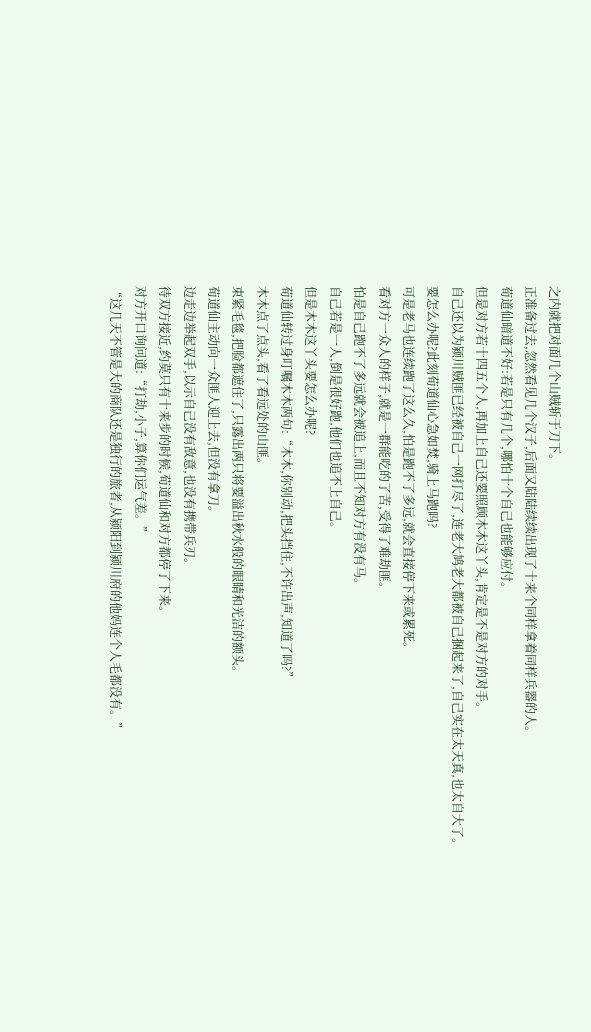之内就把对面几个山贼斩于刀下。
正准备过去,忽然看见几个汉子,后面又陆陆续续出现了十来个同样拿着同样兵器的人。
荀道仙暗道不好:若是只有几个,哪怕十个自己也能够应付。
但是对方若十四五个人,再加上自己还要照顾木木这丫头,肯定是不是对方的对手。
自己还以为颍川贼匪已经被自己一网打尽了,连老大鸠老大都被自己捆起来了,自己实在太天真,也太自大了。
要怎么办呢?此刻荀道仙心急如焚,骑上马跑吗?
可是老马也连续跑了这么久,怕是跑不了多远,就会直接停下来或累死。
看对方一众人的样子,就是一群能吃的了苦,受得了难劫匪。
怕是自己跑不了多远就会被追上,而且不知对方有没有马。
自己若是一人,倒是很好跑,他们也追不上自己。
但是木木这丫头要怎么办呢?
荀道仙转过身叮嘱木木两句:“木木,你别动,把头挡住,不许出声,知道了吗?”
木木点了点头,看了看远处的山匪。
束紧毛毯,把脸都遮住了,只露出两只将要溢出秋水般的眼睛和光洁的额头。
荀道仙主动向一众匪人迎上去,但没有拿刀。
边走边举起双手,以示自己没有敌意,也没有携带兵刃。
待双方接近,约莫只有十来步的时候,荀道仙和对方都停了下来。
对方开口询问道:“打劫,小子,算你们运气差。”
“这几天不管是大的商队还是独行的旅者,从颍阳到颍川府的他妈连个人毛都没有。”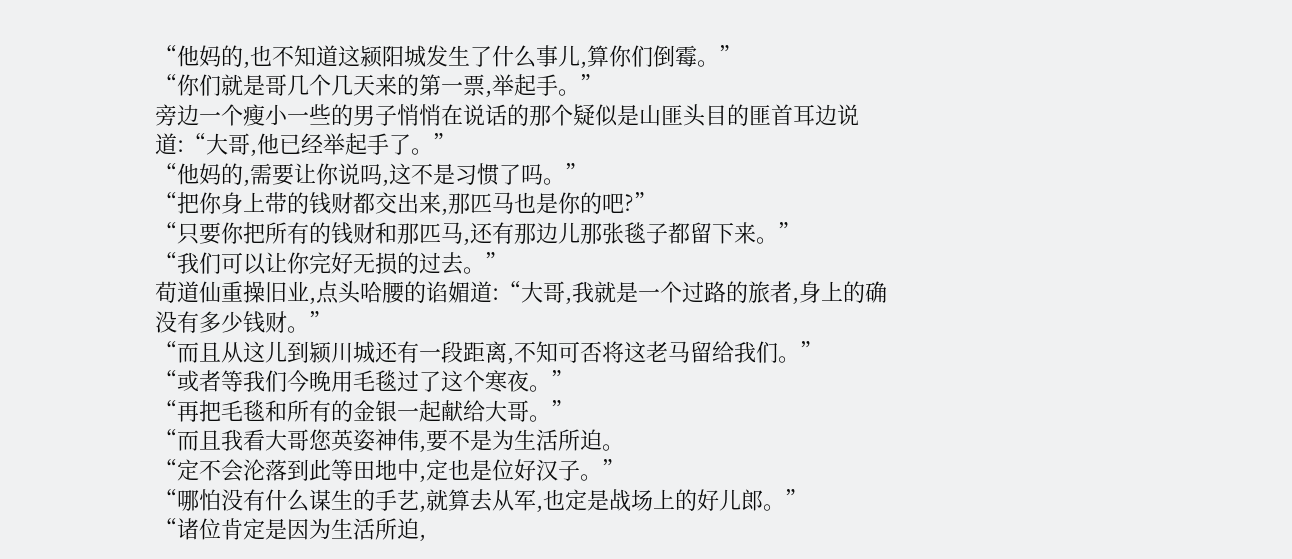“他妈的,也不知道这颍阳城发生了什么事儿,算你们倒霉。”
“你们就是哥几个几天来的第一票,举起手。”
旁边一个瘦小一些的男子悄悄在说话的那个疑似是山匪头目的匪首耳边说道:“大哥,他已经举起手了。”
“他妈的,需要让你说吗,这不是习惯了吗。”
“把你身上带的钱财都交出来,那匹马也是你的吧?”
“只要你把所有的钱财和那匹马,还有那边儿那张毯子都留下来。”
“我们可以让你完好无损的过去。”
荀道仙重操旧业,点头哈腰的谄媚道:“大哥,我就是一个过路的旅者,身上的确没有多少钱财。”
“而且从这儿到颍川城还有一段距离,不知可否将这老马留给我们。”
“或者等我们今晚用毛毯过了这个寒夜。”
“再把毛毯和所有的金银一起献给大哥。”
“而且我看大哥您英姿神伟,要不是为生活所迫。
“定不会沦落到此等田地中,定也是位好汉子。”
“哪怕没有什么谋生的手艺,就算去从军,也定是战场上的好儿郎。”
“诸位肯定是因为生活所迫,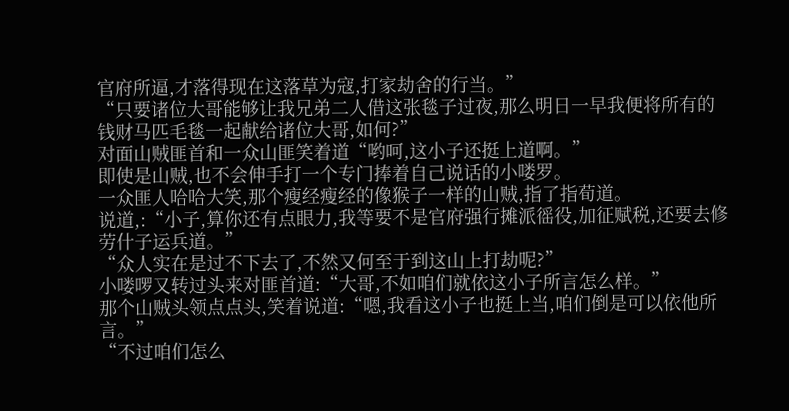官府所逼,才落得现在这落草为寇,打家劫舍的行当。”
“只要诸位大哥能够让我兄弟二人借这张毯子过夜,那么明日一早我便将所有的钱财马匹毛毯一起献给诸位大哥,如何?”
对面山贼匪首和一众山匪笑着道“哟呵,这小子还挺上道啊。”
即使是山贼,也不会伸手打一个专门捧着自己说话的小喽罗。
一众匪人哈哈大笑,那个瘦经瘦经的像猴子一样的山贼,指了指荀道。
说道,:“小子,算你还有点眼力,我等要不是官府强行摊派徭役,加征赋税,还要去修劳什子运兵道。”
“众人实在是过不下去了,不然又何至于到这山上打劫呢?”
小喽啰又转过头来对匪首道:“大哥,不如咱们就依这小子所言怎么样。”
那个山贼头领点点头,笑着说道:“嗯,我看这小子也挺上当,咱们倒是可以依他所言。”
“不过咱们怎么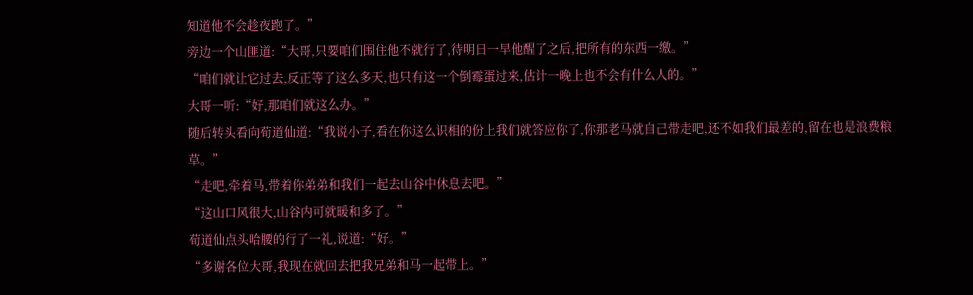知道他不会趁夜跑了。”
旁边一个山匪道:“大哥,只要咱们围住他不就行了,待明日一早他醒了之后,把所有的东西一缴。”
“咱们就让它过去,反正等了这么多天,也只有这一个倒霉蛋过来,估计一晚上也不会有什么人的。”
大哥一听:“好,那咱们就这么办。”
随后转头看向荀道仙道:“我说小子,看在你这么识相的份上我们就答应你了,你那老马就自己带走吧,还不如我们最差的,留在也是浪费粮草。”
“走吧,牵着马,带着你弟弟和我们一起去山谷中休息去吧。”
“这山口风很大,山谷内可就暖和多了。”
荀道仙点头哈腰的行了一礼,说道:“好。”
“多谢各位大哥,我现在就回去把我兄弟和马一起带上。”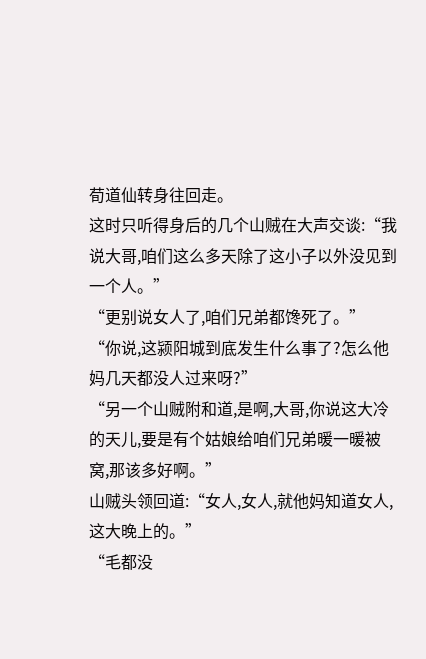荀道仙转身往回走。
这时只听得身后的几个山贼在大声交谈:“我说大哥,咱们这么多天除了这小子以外没见到一个人。”
“更别说女人了,咱们兄弟都馋死了。”
“你说,这颍阳城到底发生什么事了?怎么他妈几天都没人过来呀?”
“另一个山贼附和道,是啊,大哥,你说这大冷的天儿,要是有个姑娘给咱们兄弟暖一暖被窝,那该多好啊。”
山贼头领回道:“女人,女人,就他妈知道女人,这大晚上的。”
“毛都没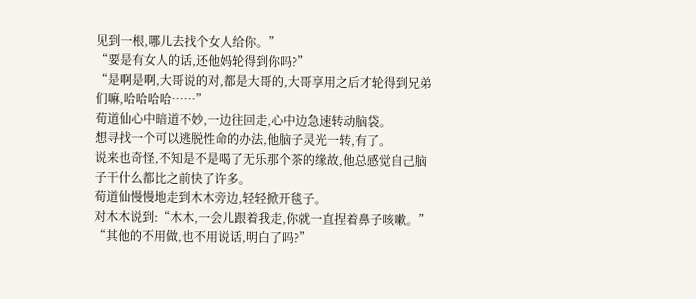见到一根,哪儿去找个女人给你。”
“要是有女人的话,还他妈轮得到你吗?”
“是啊是啊,大哥说的对,都是大哥的,大哥享用之后才轮得到兄弟们嘛,哈哈哈哈……”
荀道仙心中暗道不妙,一边往回走,心中边急速转动脑袋。
想寻找一个可以逃脱性命的办法,他脑子灵光一转,有了。
说来也奇怪,不知是不是喝了无乐那个茶的缘故,他总感觉自己脑子干什么都比之前快了许多。
荀道仙慢慢地走到木木旁边,轻轻掀开毯子。
对木木说到:“木木,一会儿跟着我走,你就一直捏着鼻子咳嗽。”
“其他的不用做,也不用说话,明白了吗?”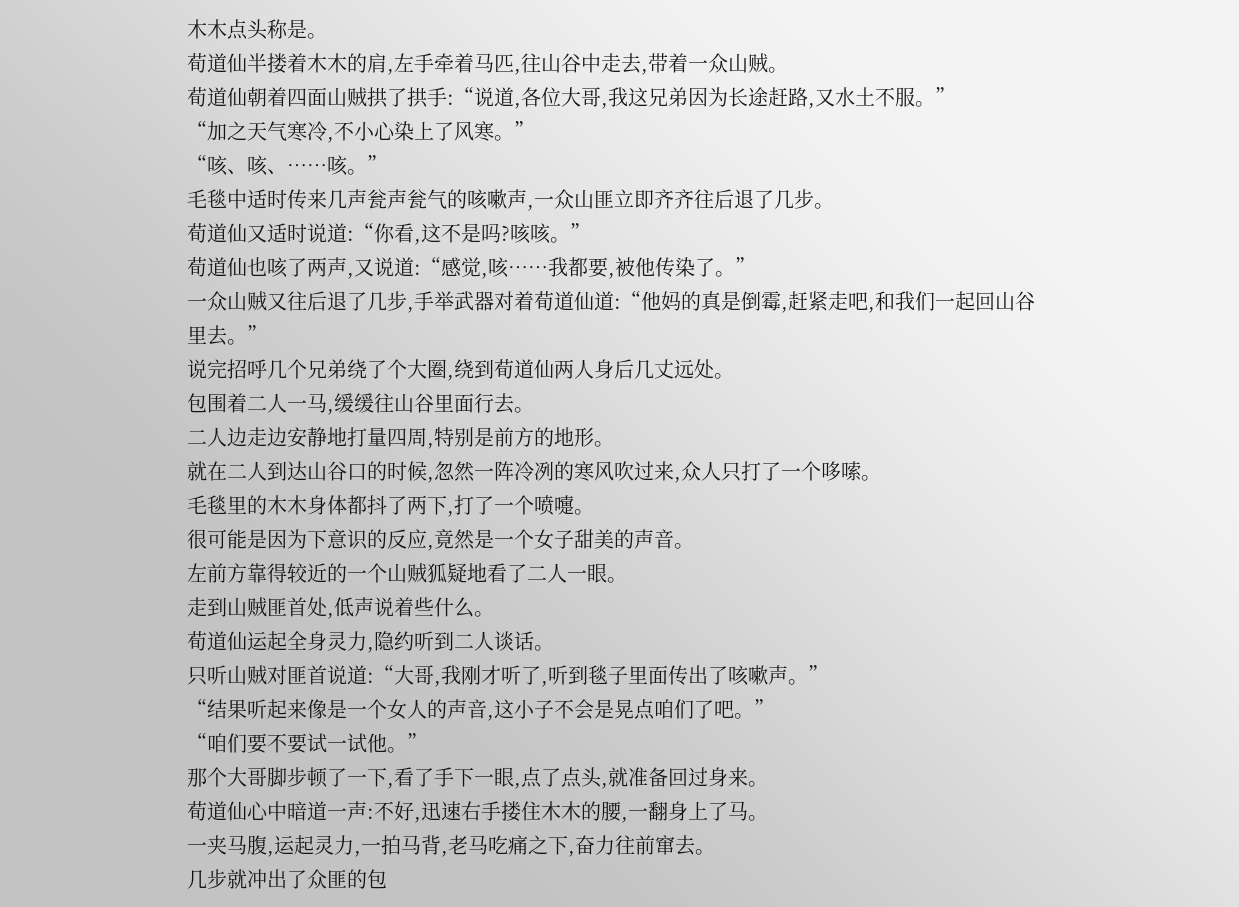木木点头称是。
荀道仙半搂着木木的肩,左手牵着马匹,往山谷中走去,带着一众山贼。
荀道仙朝着四面山贼拱了拱手:“说道,各位大哥,我这兄弟因为长途赶路,又水土不服。”
“加之天气寒冷,不小心染上了风寒。”
“咳、咳、……咳。”
毛毯中适时传来几声瓮声瓮气的咳嗽声,一众山匪立即齐齐往后退了几步。
荀道仙又适时说道:“你看,这不是吗?咳咳。”
荀道仙也咳了两声,又说道:“感觉,咳……我都要,被他传染了。”
一众山贼又往后退了几步,手举武器对着荀道仙道:“他妈的真是倒霉,赶紧走吧,和我们一起回山谷里去。”
说完招呼几个兄弟绕了个大圈,绕到荀道仙两人身后几丈远处。
包围着二人一马,缓缓往山谷里面行去。
二人边走边安静地打量四周,特别是前方的地形。
就在二人到达山谷口的时候,忽然一阵冷冽的寒风吹过来,众人只打了一个哆嗦。
毛毯里的木木身体都抖了两下,打了一个喷嚏。
很可能是因为下意识的反应,竟然是一个女子甜美的声音。
左前方靠得较近的一个山贼狐疑地看了二人一眼。
走到山贼匪首处,低声说着些什么。
荀道仙运起全身灵力,隐约听到二人谈话。
只听山贼对匪首说道:“大哥,我刚才听了,听到毯子里面传出了咳嗽声。”
“结果听起来像是一个女人的声音,这小子不会是晃点咱们了吧。”
“咱们要不要试一试他。”
那个大哥脚步顿了一下,看了手下一眼,点了点头,就准备回过身来。
荀道仙心中暗道一声:不好,迅速右手搂住木木的腰,一翻身上了马。
一夹马腹,运起灵力,一拍马背,老马吃痛之下,奋力往前窜去。
几步就冲出了众匪的包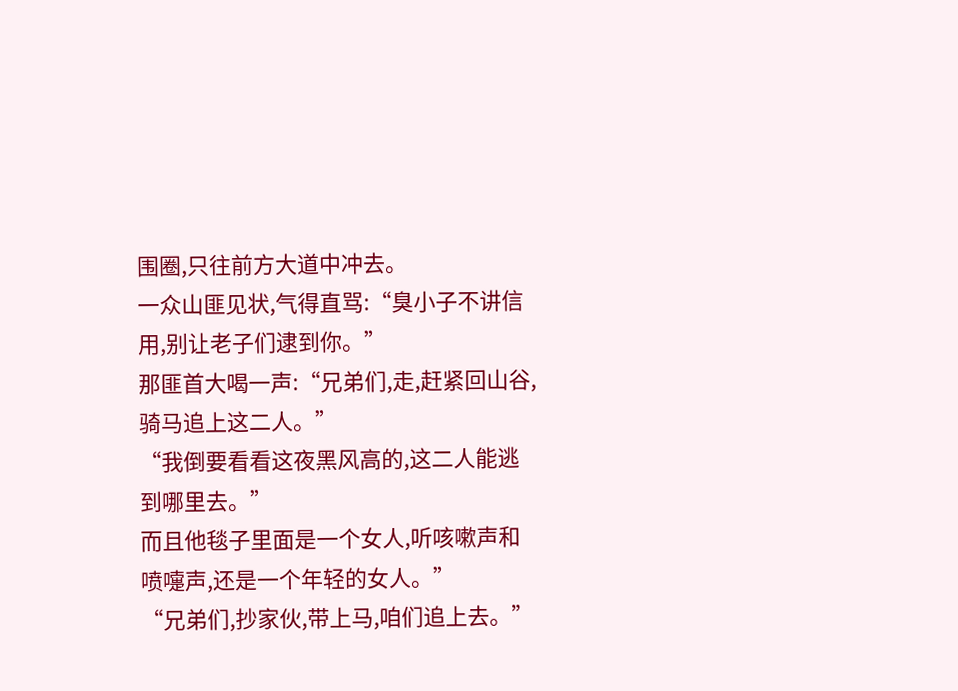围圈,只往前方大道中冲去。
一众山匪见状,气得直骂:“臭小子不讲信用,别让老子们逮到你。”
那匪首大喝一声:“兄弟们,走,赶紧回山谷,骑马追上这二人。”
“我倒要看看这夜黑风高的,这二人能逃到哪里去。”
而且他毯子里面是一个女人,听咳嗽声和喷嚏声,还是一个年轻的女人。”
“兄弟们,抄家伙,带上马,咱们追上去。”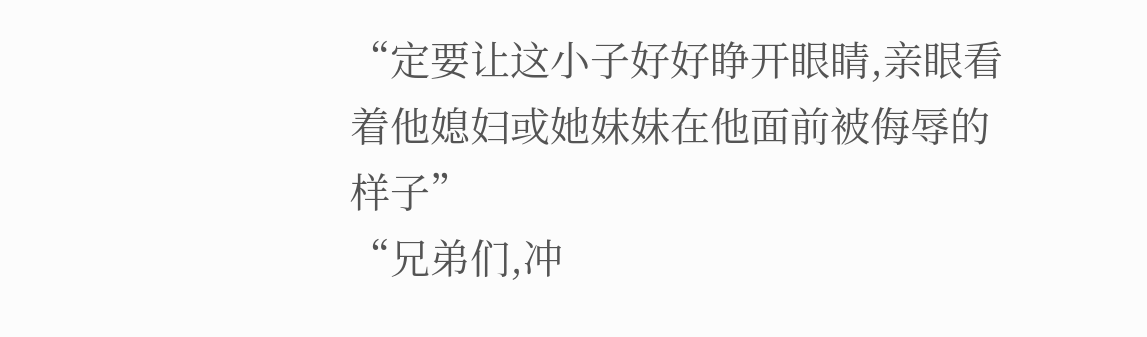“定要让这小子好好睁开眼睛,亲眼看着他媳妇或她妹妹在他面前被侮辱的样子”
“兄弟们,冲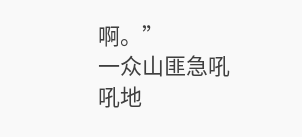啊。”
一众山匪急吼吼地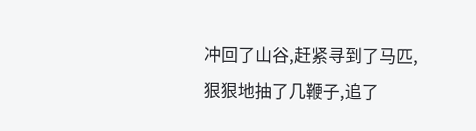冲回了山谷,赶紧寻到了马匹,狠狠地抽了几鞭子,追了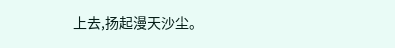上去,扬起漫天沙尘。